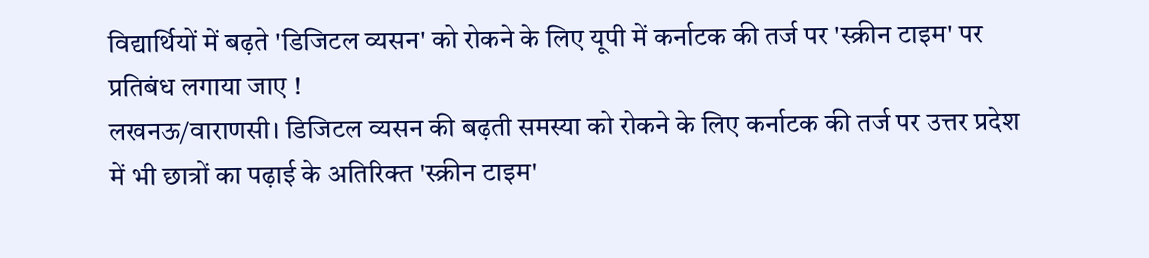विद्यार्थियों में बढ़ते 'डिजिटल व्यसन' को रोकने के लिए यूपी में कर्नाटक की तर्ज पर 'स्क्रीन टाइम' पर प्रतिबंध लगाया जाए !
लखनऊ/वाराणसी। डिजिटल व्यसन की बढ़ती समस्या को रोकने के लिए कर्नाटक की तर्ज पर उत्तर प्रदेश में भी छात्रों का पढ़ाई के अतिरिक्त 'स्क्रीन टाइम'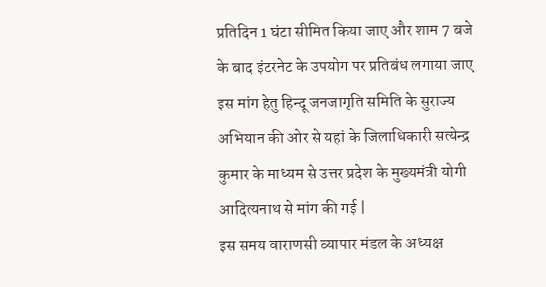प्रतिदिन 1 घंटा सीमित किया जाए और शाम 7 बजे के बाद इंटरनेट के उपयोग पर प्रतिबंध लगाया जाए इस मांग हेतु हिन्दू जनजागृति समिति के सुराज्य अभियान की ओर से यहां के जिलाधिकारी सत्येन्द्र कुमार के माध्यम से उत्तर प्रदेश के मुख्यमंत्री योगी आदित्यनाथ से मांग की गई |
इस समय वाराणसी व्यापार मंडल के अध्यक्ष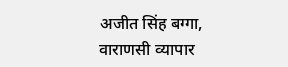अजीत सिंह बग्गा, वाराणसी व्यापार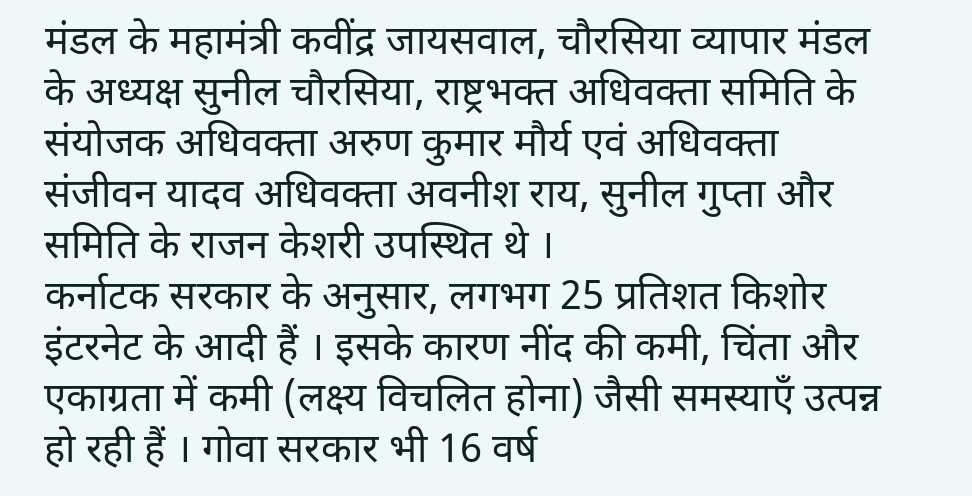मंडल के महामंत्री कवींद्र जायसवाल, चौरसिया व्यापार मंडल के अध्यक्ष सुनील चौरसिया, राष्ट्रभक्त अधिवक्ता समिति के संयोजक अधिवक्ता अरुण कुमार मौर्य एवं अधिवक्ता संजीवन यादव अधिवक्ता अवनीश राय, सुनील गुप्ता और समिति के राजन केशरी उपस्थित थे ।
कर्नाटक सरकार के अनुसार, लगभग 25 प्रतिशत किशोर इंटरनेट के आदी हैं । इसके कारण नींद की कमी, चिंता और एकाग्रता में कमी (लक्ष्य विचलित होना) जैसी समस्याएँ उत्पन्न हो रही हैं । गोवा सरकार भी 16 वर्ष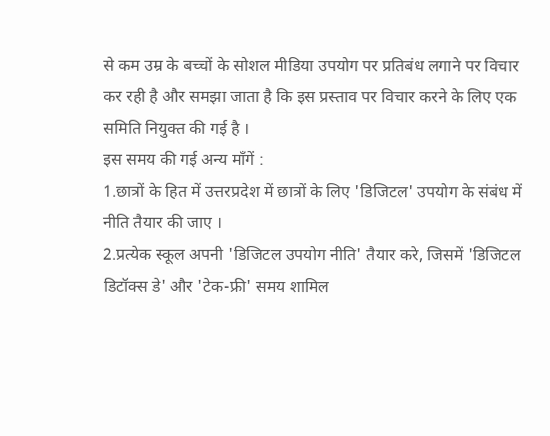से कम उम्र के बच्चों के सोशल मीडिया उपयोग पर प्रतिबंध लगाने पर विचार कर रही है और समझा जाता है कि इस प्रस्ताव पर विचार करने के लिए एक समिति नियुक्त की गई है ।
इस समय की गई अन्य माँगें :
1.छात्रों के हित में उत्तरप्रदेश में छात्रों के लिए 'डिजिटल' उपयोग के संबंध में नीति तैयार की जाए ।
2.प्रत्येक स्कूल अपनी 'डिजिटल उपयोग नीति' तैयार करे, जिसमें 'डिजिटल डिटॉक्स डे' और 'टेक-फ्री' समय शामिल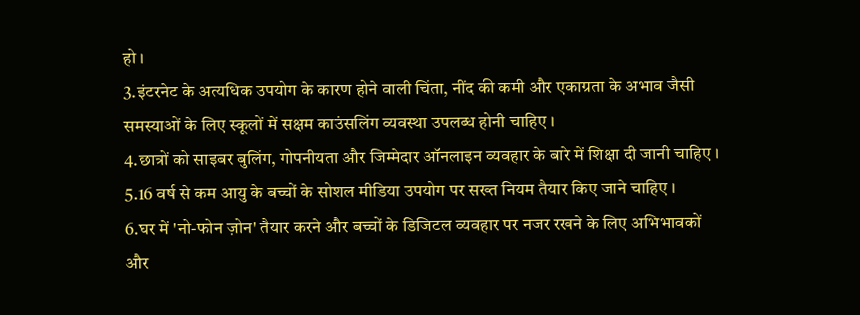हो ।
3.इंटरनेट के अत्यधिक उपयोग के कारण होने वाली चिंता, नींद की कमी और एकाग्रता के अभाव जैसी समस्याओं के लिए स्कूलों में सक्षम काउंसलिंग व्यवस्था उपलब्ध होनी चाहिए ।
4.छात्रों को साइबर बुलिंग, गोपनीयता और जिम्मेदार ऑनलाइन व्यवहार के बारे में शिक्षा दी जानी चाहिए ।
5.16 वर्ष से कम आयु के बच्चों के सोशल मीडिया उपयोग पर सख्त नियम तैयार किए जाने चाहिए ।
6.घर में 'नो-फोन ज़ोन' तैयार करने और बच्चों के डिजिटल व्यवहार पर नजर रखने के लिए अभिभावकों और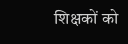शिक्षकों को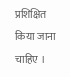प्रशिक्षित किया जाना चाहिए ।